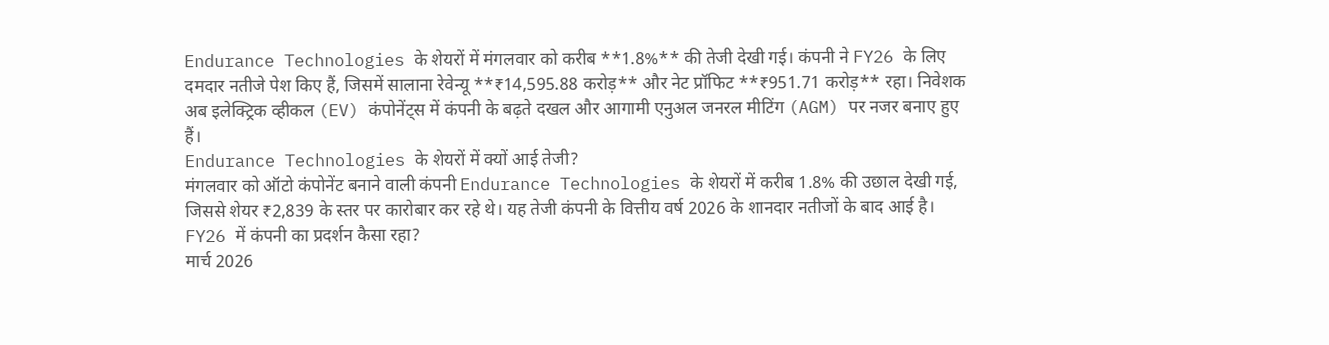Endurance Technologies के शेयरों में मंगलवार को करीब **1.8%** की तेजी देखी गई। कंपनी ने FY26 के लिए दमदार नतीजे पेश किए हैं, जिसमें सालाना रेवेन्यू **₹14,595.88 करोड़** और नेट प्रॉफिट **₹951.71 करोड़** रहा। निवेशक अब इलेक्ट्रिक व्हीकल (EV) कंपोनेंट्स में कंपनी के बढ़ते दखल और आगामी एनुअल जनरल मीटिंग (AGM) पर नजर बनाए हुए हैं।
Endurance Technologies के शेयरों में क्यों आई तेजी?
मंगलवार को ऑटो कंपोनेंट बनाने वाली कंपनी Endurance Technologies के शेयरों में करीब 1.8% की उछाल देखी गई, जिससे शेयर ₹2,839 के स्तर पर कारोबार कर रहे थे। यह तेजी कंपनी के वित्तीय वर्ष 2026 के शानदार नतीजों के बाद आई है।
FY26 में कंपनी का प्रदर्शन कैसा रहा?
मार्च 2026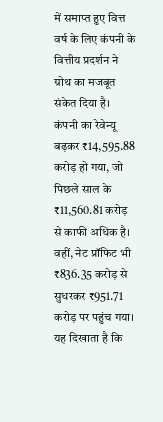में समाप्त हुए वित्त वर्ष के लिए कंपनी के वित्तीय प्रदर्शन ने ग्रोथ का मजबूत संकेत दिया है। कंपनी का रेवेन्यू बढ़कर ₹14,595.88 करोड़ हो गया, जो पिछले साल के ₹11,560.81 करोड़ से काफी अधिक है। वहीं, नेट प्रॉफिट भी ₹836.35 करोड़ से सुधरकर ₹951.71 करोड़ पर पहुंच गया। यह दिखाता है कि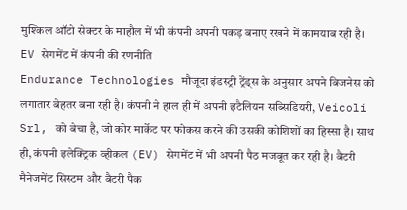मुश्किल ऑटो सेक्टर के माहौल में भी कंपनी अपनी पकड़ बनाए रखने में कामयाब रही है।
EV सेगमेंट में कंपनी की रणनीति
Endurance Technologies मौजूदा इंडस्ट्री ट्रेंड्स के अनुसार अपने बिजनेस को लगातार बेहतर बना रही है। कंपनी ने हाल ही में अपनी इटैलियन सब्सिडियरी, Veicoli Srl, को बेचा है, जो कोर मार्केट पर फोकस करने की उसकी कोशिशों का हिस्सा है। साथ ही, कंपनी इलेक्ट्रिक व्हीकल (EV) सेगमेंट में भी अपनी पैठ मजबूत कर रही है। बैटरी मैनेजमेंट सिस्टम और बैटरी पैक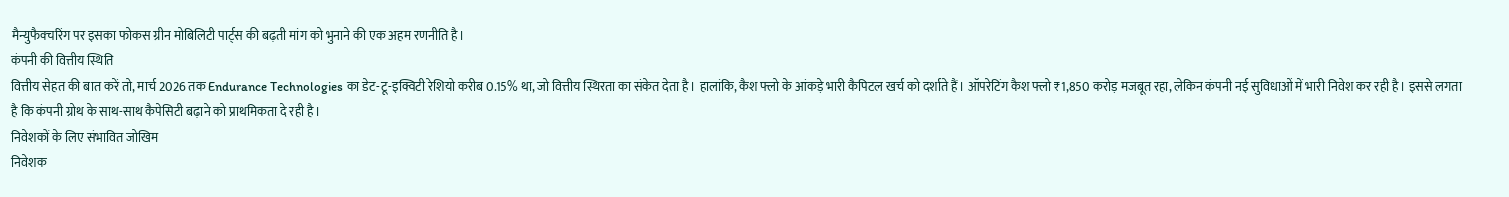मैन्युफैक्चरिंग पर इसका फोकस ग्रीन मोबिलिटी पार्ट्स की बढ़ती मांग को भुनाने की एक अहम रणनीति है।
कंपनी की वित्तीय स्थिति
वित्तीय सेहत की बात करें तो, मार्च 2026 तक Endurance Technologies का डेट-टू-इक्विटी रेशियो करीब 0.15% था, जो वित्तीय स्थिरता का संकेत देता है। हालांकि, कैश फ्लो के आंकड़े भारी कैपिटल खर्च को दर्शाते हैं। ऑपरेटिंग कैश फ्लो ₹1,850 करोड़ मजबूत रहा, लेकिन कंपनी नई सुविधाओं में भारी निवेश कर रही है। इससे लगता है कि कंपनी ग्रोथ के साथ-साथ कैपेसिटी बढ़ाने को प्राथमिकता दे रही है।
निवेशकों के लिए संभावित जोखिम
निवेशक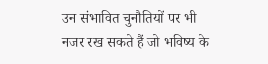उन संभावित चुनौतियों पर भी नजर रख सकते हैं जो भविष्य के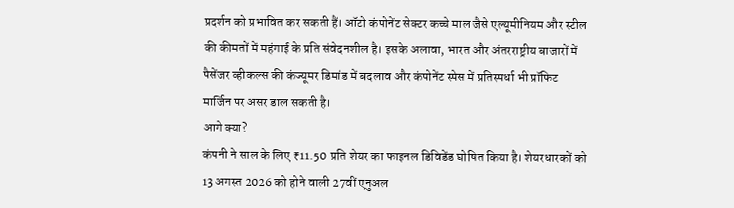प्रदर्शन को प्रभावित कर सकती हैं। ऑटो कंपोनेंट सेक्टर कच्चे माल जैसे एल्यूमीनियम और स्टील की कीमतों में महंगाई के प्रति संवेदनशील है। इसके अलावा, भारत और अंतरराष्ट्रीय बाजारों में पैसेंजर व्हीकल्स की कंज्यूमर डिमांड में बदलाव और कंपोनेंट स्पेस में प्रतिस्पर्धा भी प्रॉफिट मार्जिन पर असर डाल सकती है।
आगे क्या?
कंपनी ने साल के लिए ₹11.50 प्रति शेयर का फाइनल डिविडेंड घोषित किया है। शेयरधारकों को 13 अगस्त 2026 को होने वाली 27वीं एनुअल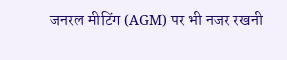जनरल मीटिंग (AGM) पर भी नजर रखनी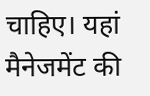चाहिए। यहां मैनेजमेंट की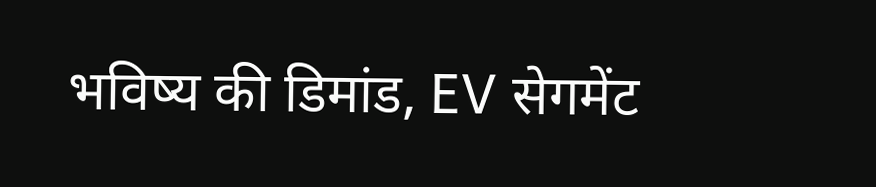भविष्य की डिमांड, EV सेगमेंट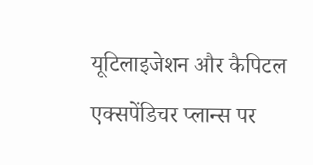यूटिलाइजेशन और कैपिटल एक्सपेंडिचर प्लान्स पर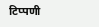टिप्पणी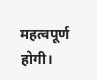महत्वपूर्ण होगी।